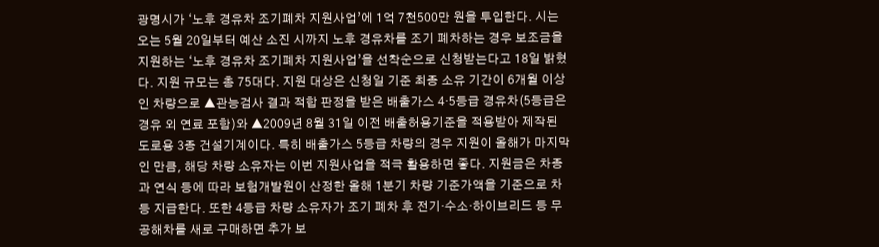광명시가 ‘노후 경유차 조기폐차 지원사업’에 1억 7천500만 원을 투입한다. 시는 오는 5월 20일부터 예산 소진 시까지 노후 경유차를 조기 폐차하는 경우 보조금을 지원하는 ‘노후 경유차 조기폐차 지원사업’을 선착순으로 신청받는다고 18일 밝혔다. 지원 규모는 총 75대다. 지원 대상은 신청일 기준 최종 소유 기간이 6개월 이상인 차량으로 ▲관능검사 결과 적합 판정을 받은 배출가스 4·5등급 경유차(5등급은 경유 외 연료 포함)와 ▲2009년 8월 31일 이전 배출허용기준을 적용받아 제작된 도로용 3종 건설기계이다. 특히 배출가스 5등급 차량의 경우 지원이 올해가 마지막인 만큼, 해당 차량 소유자는 이번 지원사업을 적극 활용하면 좋다. 지원금은 차종과 연식 등에 따라 보험개발원이 산정한 올해 1분기 차량 기준가액을 기준으로 차등 지급한다. 또한 4등급 차량 소유자가 조기 폐차 후 전기·수소·하이브리드 등 무공해차를 새로 구매하면 추가 보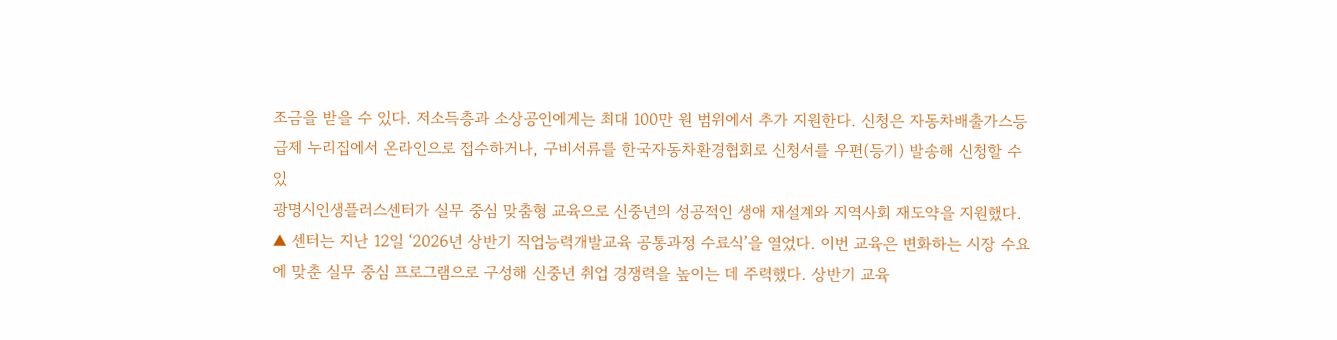조금을 받을 수 있다. 저소득층과 소상공인에게는 최대 100만 원 범위에서 추가 지원한다. 신청은 자동차배출가스등급제 누리집에서 온라인으로 접수하거나, 구비서류를 한국자동차환경협회로 신청서를 우편(등기) 발송해 신청할 수 있
광명시인생플러스센터가 실무 중심 맞춤형 교육으로 신중년의 성공적인 생애 재설계와 지역사회 재도약을 지원했다. ▲ 센터는 지난 12일 ‘2026년 상반기 직업능력개발교육 공통과정 수료식’을 열었다. 이번 교육은 변화하는 시장 수요에 맞춘 실무 중심 프로그램으로 구성해 신중년 취업 경쟁력을 높이는 데 주력했다. 상반기 교육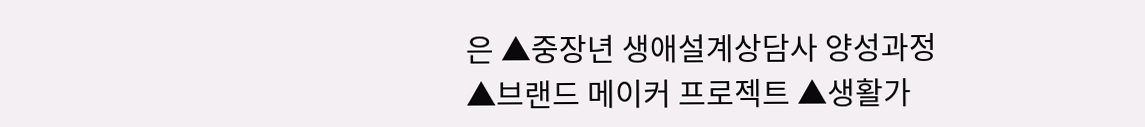은 ▲중장년 생애설계상담사 양성과정 ▲브랜드 메이커 프로젝트 ▲생활가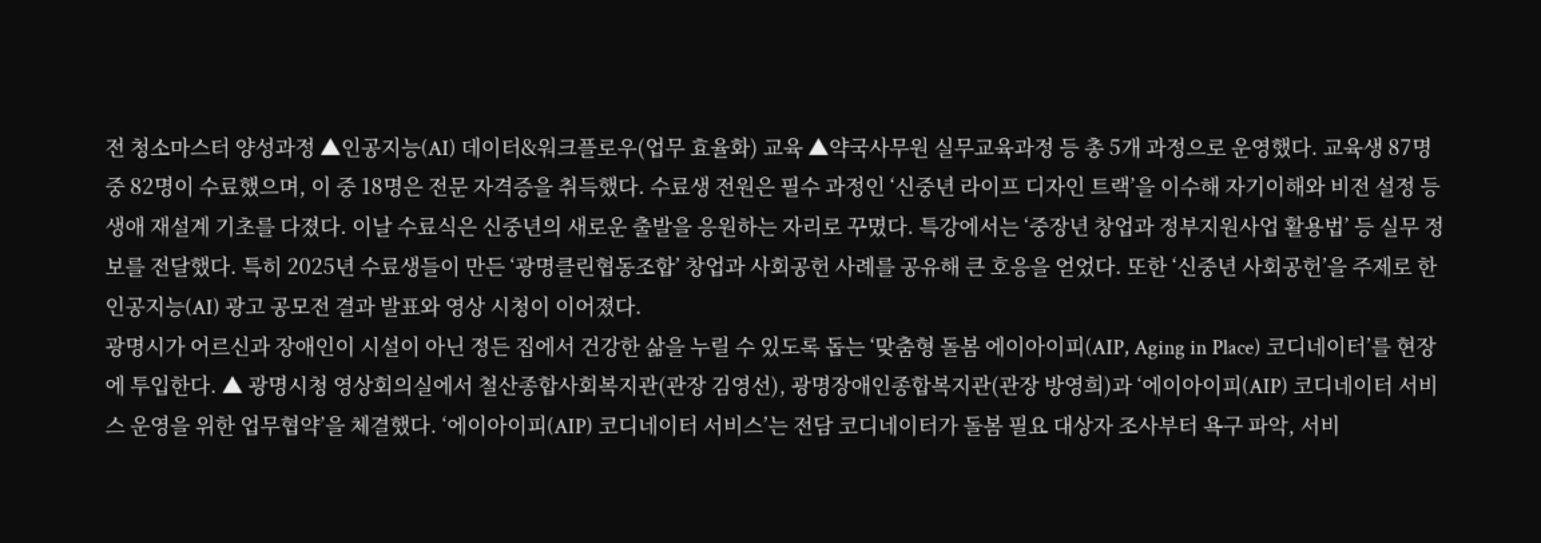전 청소마스터 양성과정 ▲인공지능(AI) 데이터&워크플로우(업무 효율화) 교육 ▲약국사무원 실무교육과정 등 총 5개 과정으로 운영했다. 교육생 87명 중 82명이 수료했으며, 이 중 18명은 전문 자격증을 취득했다. 수료생 전원은 필수 과정인 ‘신중년 라이프 디자인 트랙’을 이수해 자기이해와 비전 설정 등 생애 재설계 기초를 다졌다. 이날 수료식은 신중년의 새로운 출발을 응원하는 자리로 꾸몄다. 특강에서는 ‘중장년 창업과 정부지원사업 활용법’ 등 실무 정보를 전달했다. 특히 2025년 수료생들이 만든 ‘광명클린협동조합’ 창업과 사회공헌 사례를 공유해 큰 호응을 얻었다. 또한 ‘신중년 사회공헌’을 주제로 한 인공지능(AI) 광고 공모전 결과 발표와 영상 시청이 이어졌다.
광명시가 어르신과 장애인이 시설이 아닌 정든 집에서 건강한 삶을 누릴 수 있도록 돕는 ‘맞춤형 돌봄 에이아이피(AIP, Aging in Place) 코디네이터’를 현장에 투입한다. ▲ 광명시청 영상회의실에서 철산종합사회복지관(관장 김영선), 광명장애인종합복지관(관장 방영희)과 ‘에이아이피(AIP) 코디네이터 서비스 운영을 위한 업무협약’을 체결했다. ‘에이아이피(AIP) 코디네이터 서비스’는 전담 코디네이터가 돌봄 필요 대상자 조사부터 욕구 파악, 서비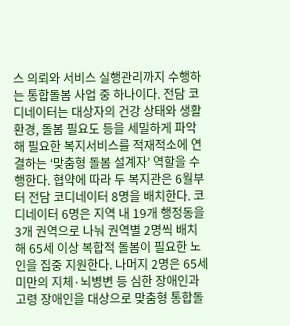스 의뢰와 서비스 실행관리까지 수행하는 통합돌봄 사업 중 하나이다. 전담 코디네이터는 대상자의 건강 상태와 생활환경, 돌봄 필요도 등을 세밀하게 파악해 필요한 복지서비스를 적재적소에 연결하는 ‘맞춤형 돌봄 설계자’ 역할을 수행한다. 협약에 따라 두 복지관은 6월부터 전담 코디네이터 8명을 배치한다. 코디네이터 6명은 지역 내 19개 행정동을 3개 권역으로 나눠 권역별 2명씩 배치해 65세 이상 복합적 돌봄이 필요한 노인을 집중 지원한다. 나머지 2명은 65세 미만의 지체·뇌병변 등 심한 장애인과 고령 장애인을 대상으로 맞춤형 통합돌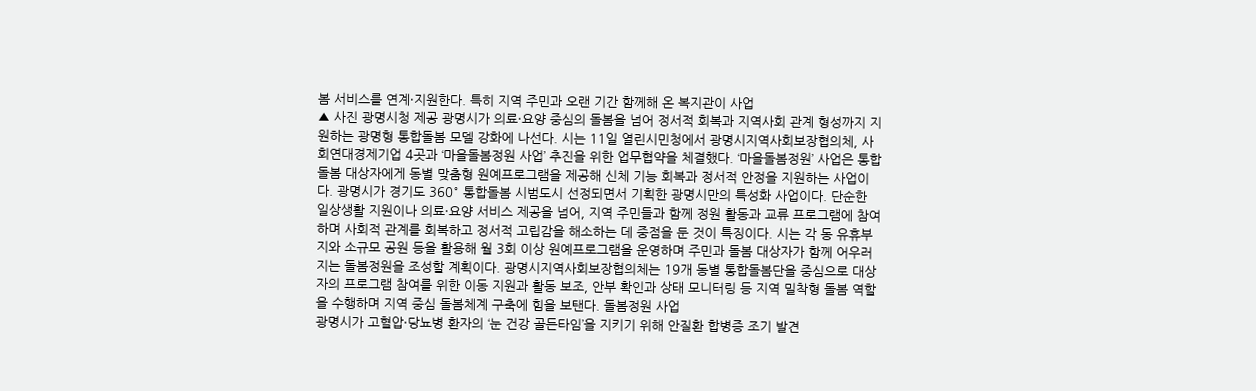봄 서비스를 연계·지원한다. 특히 지역 주민과 오랜 기간 함께해 온 복지관이 사업
▲ 사진 광명시청 제공 광명시가 의료·요양 중심의 돌봄을 넘어 정서적 회복과 지역사회 관계 형성까지 지원하는 광명형 통합돌봄 모델 강화에 나선다. 시는 11일 열린시민청에서 광명시지역사회보장협의체, 사회연대경제기업 4곳과 ‘마을돌봄정원 사업’ 추진을 위한 업무협약을 체결했다. ‘마을돌봄정원’ 사업은 통합돌봄 대상자에게 동별 맞춤형 원예프로그램을 제공해 신체 기능 회복과 정서적 안정을 지원하는 사업이다. 광명시가 경기도 360° 통합돌봄 시범도시 선정되면서 기획한 광명시만의 특성화 사업이다. 단순한 일상생활 지원이나 의료·요양 서비스 제공을 넘어, 지역 주민들과 함께 정원 활동과 교류 프로그램에 참여하며 사회적 관계를 회복하고 정서적 고립감을 해소하는 데 중점을 둔 것이 특징이다. 시는 각 동 유휴부지와 소규모 공원 등을 활용해 월 3회 이상 원예프로그램을 운영하며 주민과 돌봄 대상자가 함께 어우러지는 돌봄정원을 조성할 계획이다. 광명시지역사회보장협의체는 19개 동별 통합돌봄단을 중심으로 대상자의 프로그램 참여를 위한 이동 지원과 활동 보조, 안부 확인과 상태 모니터링 등 지역 밀착형 돌봄 역할을 수행하며 지역 중심 돌봄체계 구축에 힘을 보탠다. 돌봄정원 사업
광명시가 고혈압·당뇨병 환자의 ‘눈 건강 골든타임’을 지키기 위해 안질환 합병증 조기 발견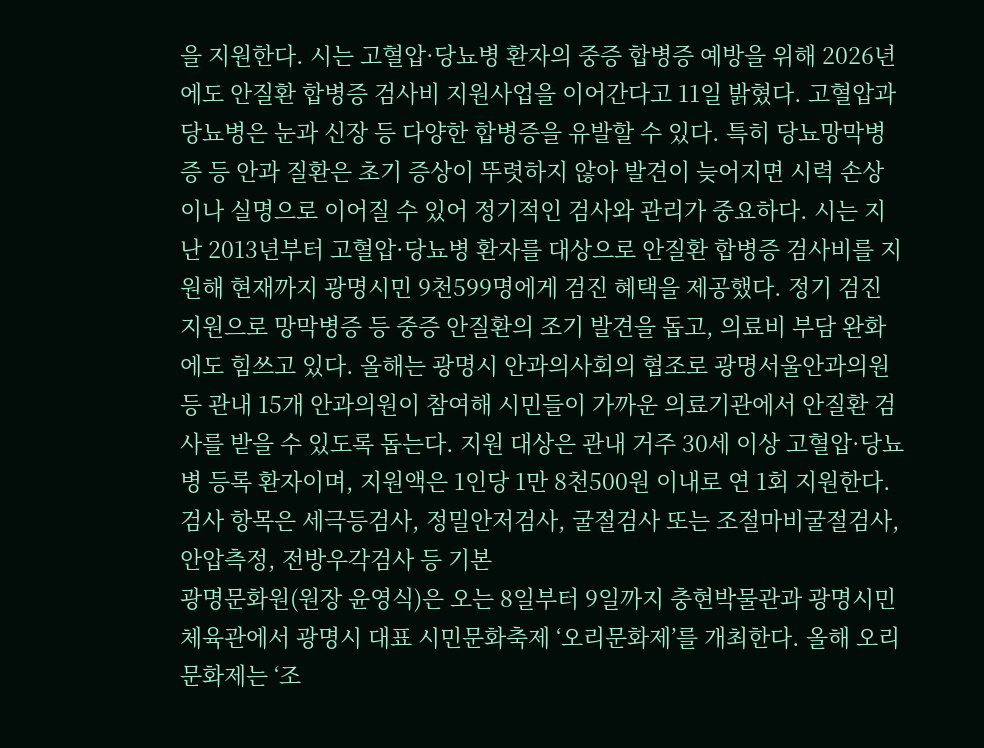을 지원한다. 시는 고혈압·당뇨병 환자의 중증 합병증 예방을 위해 2026년에도 안질환 합병증 검사비 지원사업을 이어간다고 11일 밝혔다. 고혈압과 당뇨병은 눈과 신장 등 다양한 합병증을 유발할 수 있다. 특히 당뇨망막병증 등 안과 질환은 초기 증상이 뚜렷하지 않아 발견이 늦어지면 시력 손상이나 실명으로 이어질 수 있어 정기적인 검사와 관리가 중요하다. 시는 지난 2013년부터 고혈압·당뇨병 환자를 대상으로 안질환 합병증 검사비를 지원해 현재까지 광명시민 9천599명에게 검진 혜택을 제공했다. 정기 검진 지원으로 망막병증 등 중증 안질환의 조기 발견을 돕고, 의료비 부담 완화에도 힘쓰고 있다. 올해는 광명시 안과의사회의 협조로 광명서울안과의원 등 관내 15개 안과의원이 참여해 시민들이 가까운 의료기관에서 안질환 검사를 받을 수 있도록 돕는다. 지원 대상은 관내 거주 30세 이상 고혈압·당뇨병 등록 환자이며, 지원액은 1인당 1만 8천500원 이내로 연 1회 지원한다. 검사 항목은 세극등검사, 정밀안저검사, 굴절검사 또는 조절마비굴절검사, 안압측정, 전방우각검사 등 기본
광명문화원(원장 윤영식)은 오는 8일부터 9일까지 충현박물관과 광명시민체육관에서 광명시 대표 시민문화축제 ‘오리문화제’를 개최한다. 올해 오리문화제는 ‘조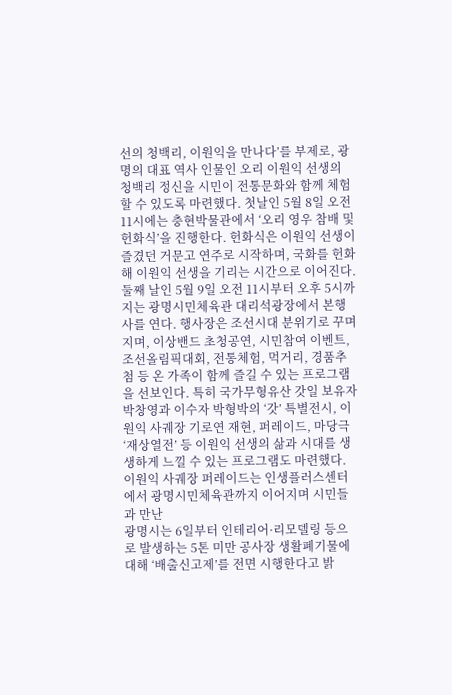선의 청백리, 이원익을 만나다’를 부제로, 광명의 대표 역사 인물인 오리 이원익 선생의 청백리 정신을 시민이 전통문화와 함께 체험할 수 있도록 마련했다. 첫날인 5월 8일 오전 11시에는 충현박물관에서 ‘오리 영우 참배 및 헌화식’을 진행한다. 헌화식은 이원익 선생이 즐겼던 거문고 연주로 시작하며, 국화를 헌화해 이원익 선생을 기리는 시간으로 이어진다. 둘째 날인 5월 9일 오전 11시부터 오후 5시까지는 광명시민체육관 대리석광장에서 본행사를 연다. 행사장은 조선시대 분위기로 꾸며지며, 이상밴드 초청공연, 시민참여 이벤트, 조선올림픽대회, 전통체험, 먹거리, 경품추첨 등 온 가족이 함께 즐길 수 있는 프로그램을 선보인다. 특히 국가무형유산 갓일 보유자 박창영과 이수자 박형박의 ‘갓’ 특별전시, 이원익 사궤장 기로연 재현, 퍼레이드, 마당극 ‘재상열전’ 등 이원익 선생의 삶과 시대를 생생하게 느낄 수 있는 프로그램도 마련했다. 이원익 사궤장 퍼레이드는 인생플러스센터에서 광명시민체육관까지 이어지며 시민들과 만난
광명시는 6일부터 인테리어·리모델링 등으로 발생하는 5톤 미만 공사장 생활폐기물에 대해 ‘배출신고제’를 전면 시행한다고 밝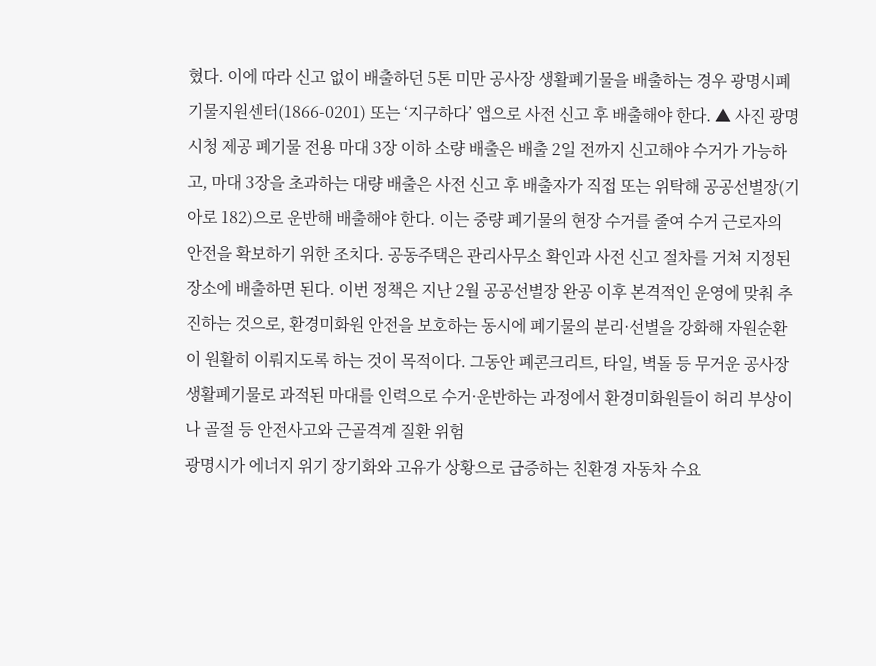혔다. 이에 따라 신고 없이 배출하던 5톤 미만 공사장 생활폐기물을 배출하는 경우 광명시폐기물지원센터(1866-0201) 또는 ‘지구하다’ 앱으로 사전 신고 후 배출해야 한다. ▲ 사진 광명시청 제공 폐기물 전용 마대 3장 이하 소량 배출은 배출 2일 전까지 신고해야 수거가 가능하고, 마대 3장을 초과하는 대량 배출은 사전 신고 후 배출자가 직접 또는 위탁해 공공선별장(기아로 182)으로 운반해 배출해야 한다. 이는 중량 폐기물의 현장 수거를 줄여 수거 근로자의 안전을 확보하기 위한 조치다. 공동주택은 관리사무소 확인과 사전 신고 절차를 거쳐 지정된 장소에 배출하면 된다. 이번 정책은 지난 2월 공공선별장 완공 이후 본격적인 운영에 맞춰 추진하는 것으로, 환경미화원 안전을 보호하는 동시에 폐기물의 분리·선별을 강화해 자원순환이 원활히 이뤄지도록 하는 것이 목적이다. 그동안 폐콘크리트, 타일, 벽돌 등 무거운 공사장 생활폐기물로 과적된 마대를 인력으로 수거·운반하는 과정에서 환경미화원들이 허리 부상이나 골절 등 안전사고와 근골격계 질환 위험
광명시가 에너지 위기 장기화와 고유가 상황으로 급증하는 친환경 자동차 수요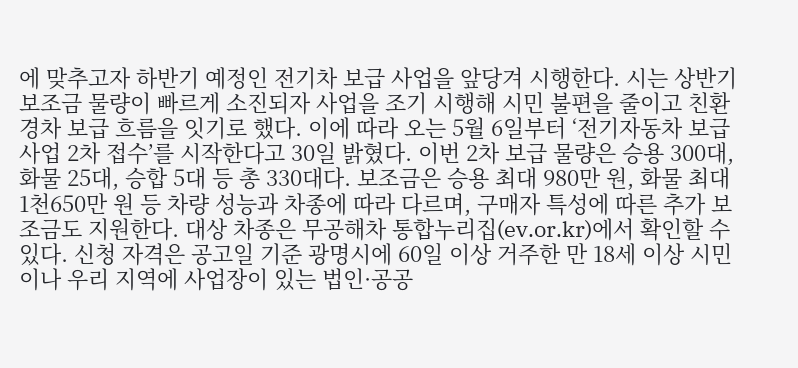에 맞추고자 하반기 예정인 전기차 보급 사업을 앞당겨 시행한다. 시는 상반기 보조금 물량이 빠르게 소진되자 사업을 조기 시행해 시민 불편을 줄이고 친환경차 보급 흐름을 잇기로 했다. 이에 따라 오는 5월 6일부터 ‘전기자동차 보급사업 2차 접수’를 시작한다고 30일 밝혔다. 이번 2차 보급 물량은 승용 300대, 화물 25대, 승합 5대 등 총 330대다. 보조금은 승용 최대 980만 원, 화물 최대 1천650만 원 등 차량 성능과 차종에 따라 다르며, 구매자 특성에 따른 추가 보조금도 지원한다. 대상 차종은 무공해차 통합누리집(ev.or.kr)에서 확인할 수 있다. 신청 자격은 공고일 기준 광명시에 60일 이상 거주한 만 18세 이상 시민이나 우리 지역에 사업장이 있는 법인·공공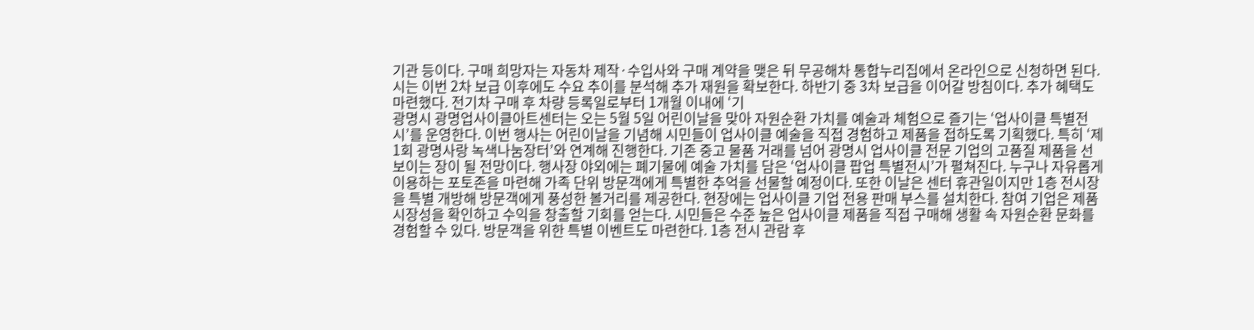기관 등이다. 구매 희망자는 자동차 제작·수입사와 구매 계약을 맺은 뒤 무공해차 통합누리집에서 온라인으로 신청하면 된다. 시는 이번 2차 보급 이후에도 수요 추이를 분석해 추가 재원을 확보한다. 하반기 중 3차 보급을 이어갈 방침이다. 추가 혜택도 마련했다. 전기차 구매 후 차량 등록일로부터 1개월 이내에 ‘기
광명시 광명업사이클아트센터는 오는 5월 5일 어린이날을 맞아 자원순환 가치를 예술과 체험으로 즐기는 ‘업사이클 특별전시’를 운영한다. 이번 행사는 어린이날을 기념해 시민들이 업사이클 예술을 직접 경험하고 제품을 접하도록 기획했다. 특히 ‘제1회 광명사랑 녹색나눔장터’와 연계해 진행한다. 기존 중고 물품 거래를 넘어 광명시 업사이클 전문 기업의 고품질 제품을 선보이는 장이 될 전망이다. 행사장 야외에는 폐기물에 예술 가치를 담은 ‘업사이클 팝업 특별전시’가 펼쳐진다. 누구나 자유롭게 이용하는 포토존을 마련해 가족 단위 방문객에게 특별한 추억을 선물할 예정이다. 또한 이날은 센터 휴관일이지만 1층 전시장을 특별 개방해 방문객에게 풍성한 볼거리를 제공한다. 현장에는 업사이클 기업 전용 판매 부스를 설치한다. 참여 기업은 제품 시장성을 확인하고 수익을 창출할 기회를 얻는다. 시민들은 수준 높은 업사이클 제품을 직접 구매해 생활 속 자원순환 문화를 경험할 수 있다. 방문객을 위한 특별 이벤트도 마련한다. 1층 전시 관람 후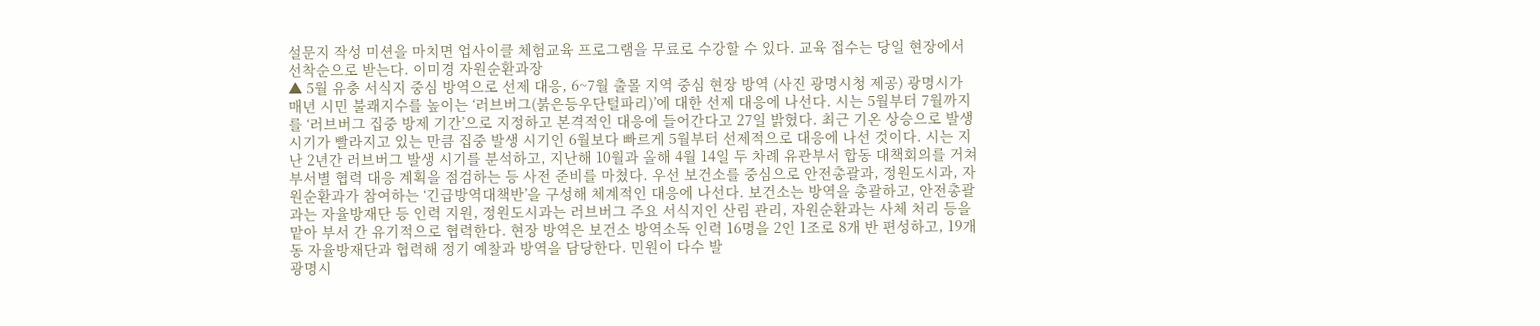설문지 작성 미션을 마치면 업사이클 체험교육 프로그램을 무료로 수강할 수 있다. 교육 접수는 당일 현장에서 선착순으로 받는다. 이미경 자원순환과장
▲ 5월 유충 서식지 중심 방역으로 선제 대응, 6~7월 출몰 지역 중심 현장 방역 (사진 광명시청 제공) 광명시가 매년 시민 불쾌지수를 높이는 ‘러브버그(붉은등우단털파리)’에 대한 선제 대응에 나선다. 시는 5월부터 7월까지를 ‘러브버그 집중 방제 기간’으로 지정하고 본격적인 대응에 들어간다고 27일 밝혔다. 최근 기온 상승으로 발생 시기가 빨라지고 있는 만큼 집중 발생 시기인 6월보다 빠르게 5월부터 선제적으로 대응에 나선 것이다. 시는 지난 2년간 러브버그 발생 시기를 분석하고, 지난해 10월과 올해 4월 14일 두 차례 유관부서 합동 대책회의를 거쳐 부서별 협력 대응 계획을 점검하는 등 사전 준비를 마쳤다. 우선 보건소를 중심으로 안전총괄과, 정원도시과, 자원순환과가 참여하는 ‘긴급방역대책반’을 구성해 체계적인 대응에 나선다. 보건소는 방역을 총괄하고, 안전총괄과는 자율방재단 등 인력 지원, 정원도시과는 러브버그 주요 서식지인 산림 관리, 자원순환과는 사체 처리 등을 맡아 부서 간 유기적으로 협력한다. 현장 방역은 보건소 방역소독 인력 16명을 2인 1조로 8개 반 편성하고, 19개 동 자율방재단과 협력해 정기 예찰과 방역을 담당한다. 민원이 다수 발
광명시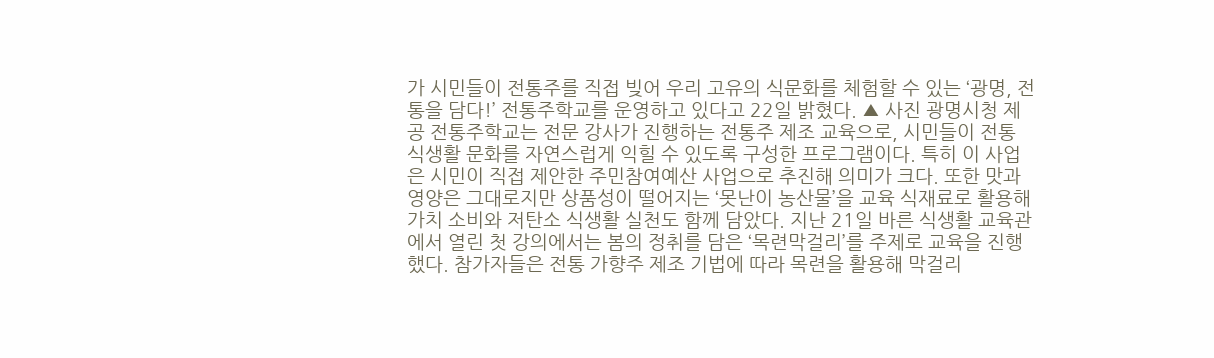가 시민들이 전통주를 직접 빚어 우리 고유의 식문화를 체험할 수 있는 ‘광명, 전통을 담다!’ 전통주학교를 운영하고 있다고 22일 밝혔다. ▲ 사진 광명시청 제공 전통주학교는 전문 강사가 진행하는 전통주 제조 교육으로, 시민들이 전통 식생활 문화를 자연스럽게 익힐 수 있도록 구성한 프로그램이다. 특히 이 사업은 시민이 직접 제안한 주민참여예산 사업으로 추진해 의미가 크다. 또한 맛과 영양은 그대로지만 상품성이 떨어지는 ‘못난이 농산물’을 교육 식재료로 활용해 가치 소비와 저탄소 식생활 실천도 함께 담았다. 지난 21일 바른 식생활 교육관에서 열린 첫 강의에서는 봄의 정취를 담은 ‘목련막걸리’를 주제로 교육을 진행했다. 참가자들은 전통 가향주 제조 기법에 따라 목련을 활용해 막걸리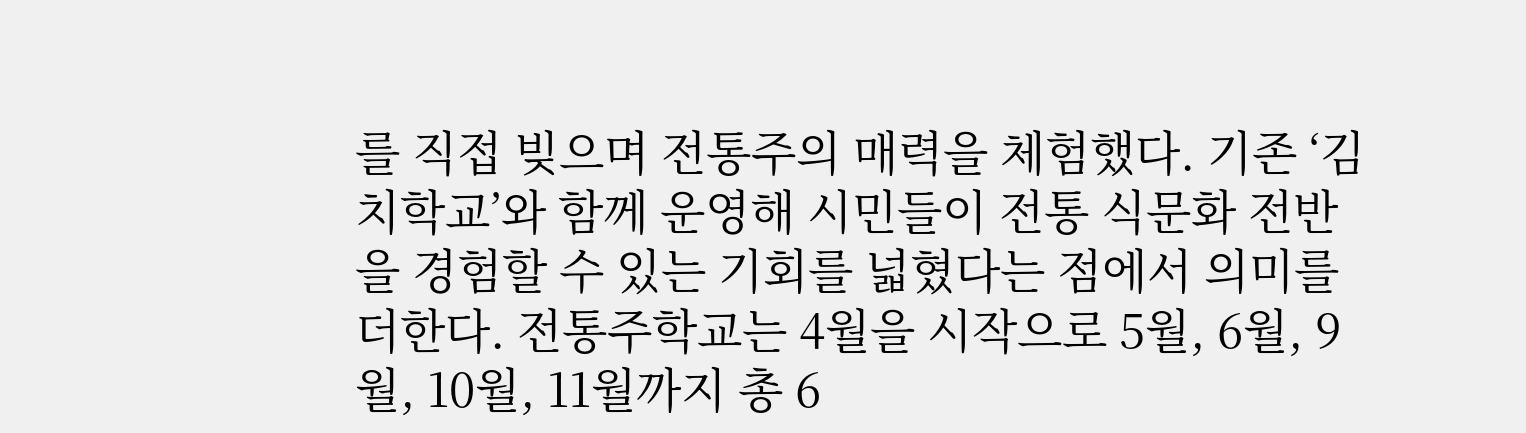를 직접 빚으며 전통주의 매력을 체험했다. 기존 ‘김치학교’와 함께 운영해 시민들이 전통 식문화 전반을 경험할 수 있는 기회를 넓혔다는 점에서 의미를 더한다. 전통주학교는 4월을 시작으로 5월, 6월, 9월, 10월, 11월까지 총 6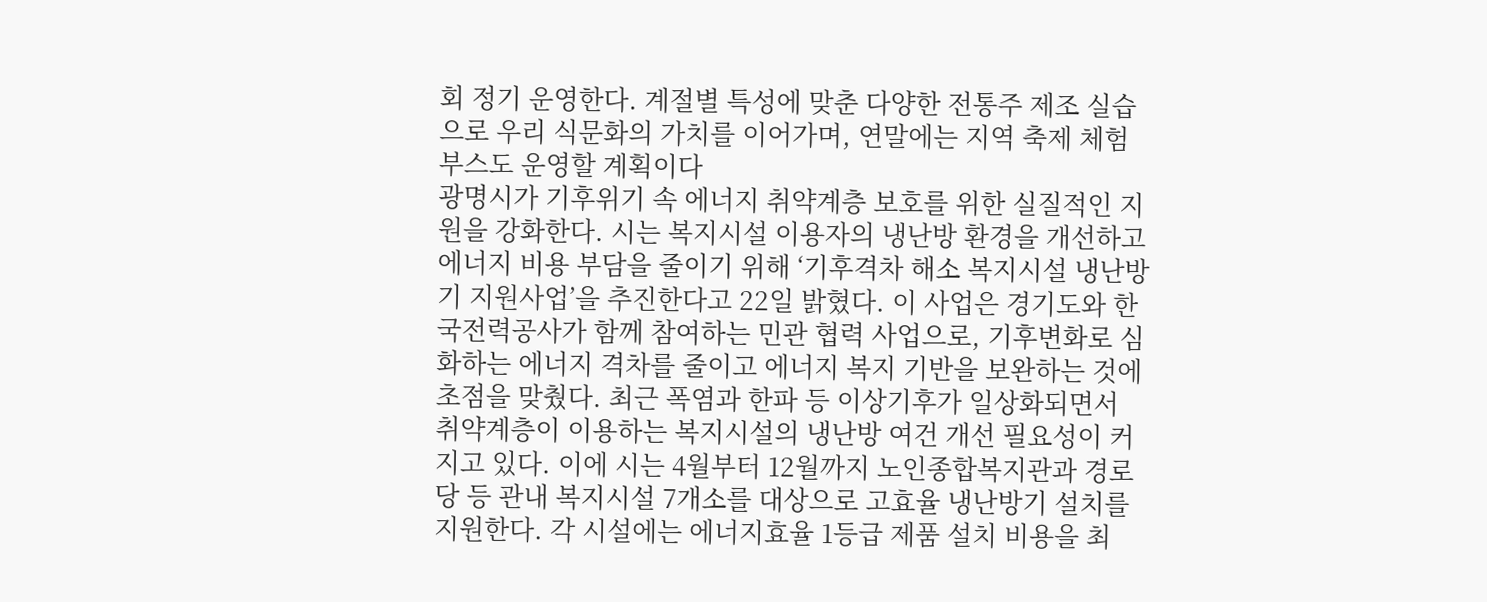회 정기 운영한다. 계절별 특성에 맞춘 다양한 전통주 제조 실습으로 우리 식문화의 가치를 이어가며, 연말에는 지역 축제 체험 부스도 운영할 계획이다
광명시가 기후위기 속 에너지 취약계층 보호를 위한 실질적인 지원을 강화한다. 시는 복지시설 이용자의 냉난방 환경을 개선하고 에너지 비용 부담을 줄이기 위해 ‘기후격차 해소 복지시설 냉난방기 지원사업’을 추진한다고 22일 밝혔다. 이 사업은 경기도와 한국전력공사가 함께 참여하는 민관 협력 사업으로, 기후변화로 심화하는 에너지 격차를 줄이고 에너지 복지 기반을 보완하는 것에 초점을 맞췄다. 최근 폭염과 한파 등 이상기후가 일상화되면서 취약계층이 이용하는 복지시설의 냉난방 여건 개선 필요성이 커지고 있다. 이에 시는 4월부터 12월까지 노인종합복지관과 경로당 등 관내 복지시설 7개소를 대상으로 고효율 냉난방기 설치를 지원한다. 각 시설에는 에너지효율 1등급 제품 설치 비용을 최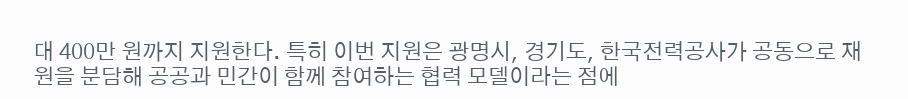대 400만 원까지 지원한다. 특히 이번 지원은 광명시, 경기도, 한국전력공사가 공동으로 재원을 분담해 공공과 민간이 함께 참여하는 협력 모델이라는 점에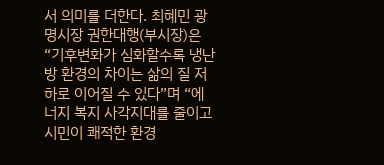서 의미를 더한다. 최혜민 광명시장 권한대행(부시장)은 “기후변화가 심화할수록 냉난방 환경의 차이는 삶의 질 저하로 이어질 수 있다”며 “에너지 복지 사각지대를 줄이고 시민이 쾌적한 환경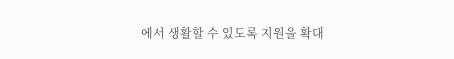에서 생활할 수 있도록 지원을 확대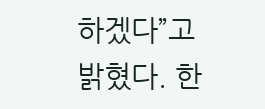하겠다”고 밝혔다. 한